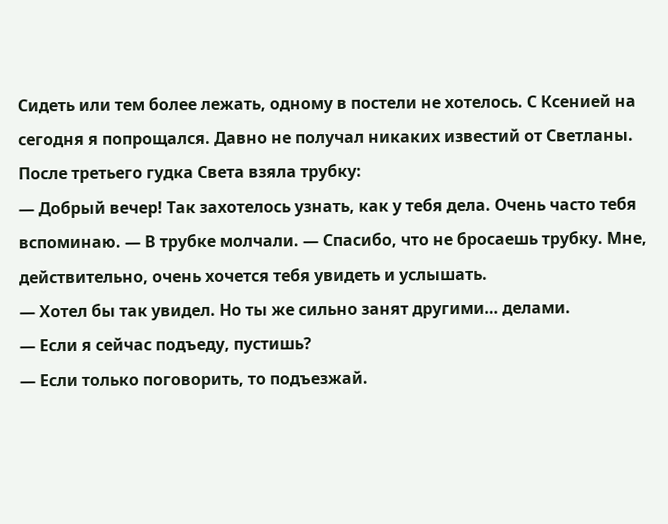Сидеть или тем более лежать, одному в постели не хотелось. С Ксенией на сегодня я попрощался. Давно не получал никаких известий от Светланы. После третьего гудка Света взяла трубку:
— Добрый вечер! Так захотелось узнать, как у тебя дела. Очень часто тебя вспоминаю. — В трубке молчали. — Спасибо, что не бросаешь трубку. Мне, действительно, очень хочется тебя увидеть и услышать.
— Хотел бы так увидел. Но ты же сильно занят другими… делами.
— Если я сейчас подъеду, пустишь?
— Если только поговорить, то подъезжай.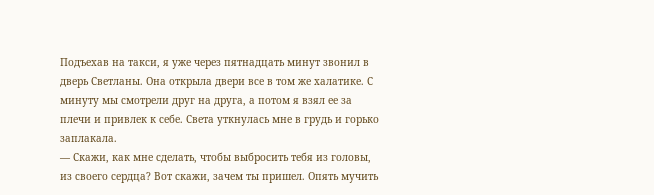Подъехав на такси, я уже через пятнадцать минут звонил в дверь Светланы. Она открыла двери все в том же халатике. С минуту мы смотрели друг на друга, а потом я взял ее за плечи и привлек к себе. Света уткнулась мне в грудь и горько заплакала.
— Скажи, как мне сделать, чтобы выбросить тебя из головы, из своего сердца? Вот скажи, зачем ты пришел. Опять мучить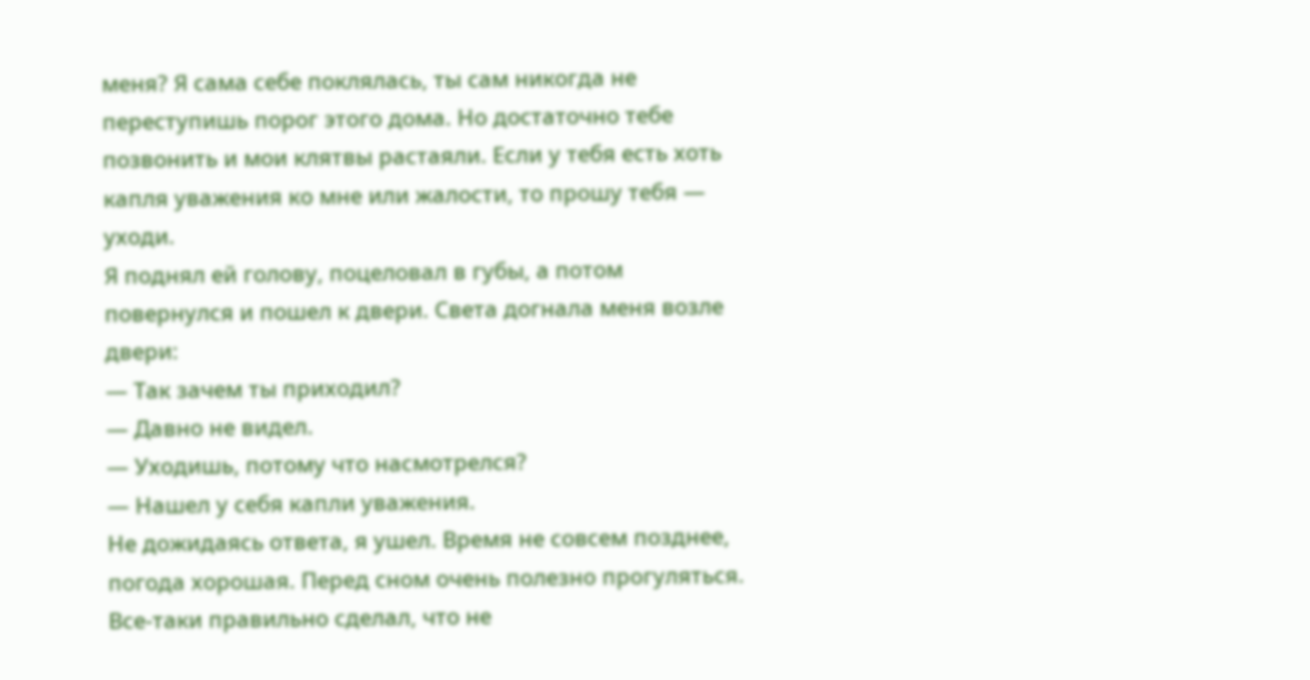меня? Я сама себе поклялась, ты сам никогда не переступишь порог этого дома. Но достаточно тебе позвонить и мои клятвы растаяли. Если у тебя есть хоть капля уважения ко мне или жалости, то прошу тебя — уходи.
Я поднял ей голову, поцеловал в губы, а потом повернулся и пошел к двери. Света догнала меня возле двери:
— Так зачем ты приходил?
— Давно не видел.
— Уходишь, потому что насмотрелся?
— Нашел у себя капли уважения.
Не дожидаясь ответа, я ушел. Время не совсем позднее, погода хорошая. Перед сном очень полезно прогуляться. Все-таки правильно сделал, что не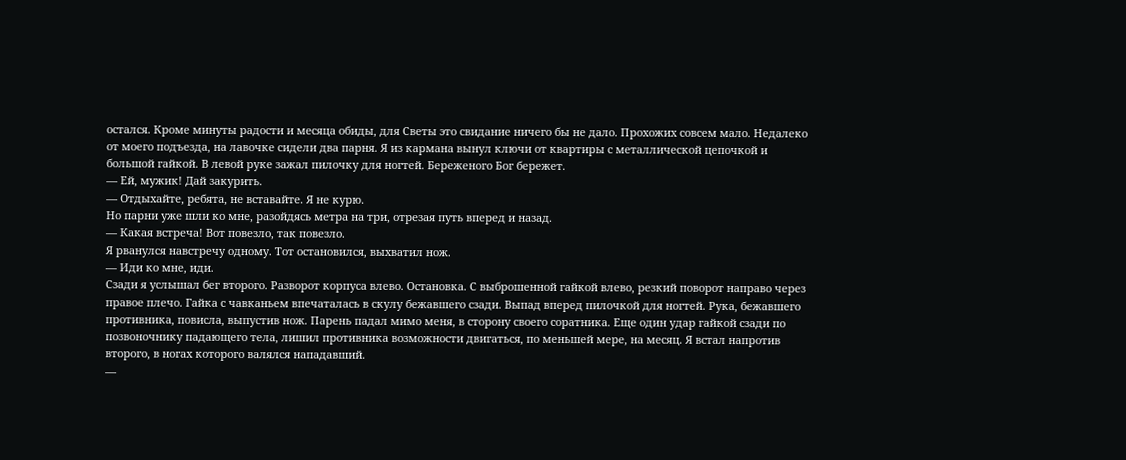остался. Кроме минуты радости и месяца обиды, для Светы это свидание ничего бы не дало. Прохожих совсем мало. Недалеко от моего подъезда, на лавочке сидели два парня. Я из кармана вынул ключи от квартиры с металлической цепочкой и большой гайкой. В левой руке зажал пилочку для ногтей. Береженого Бог бережет.
— Ей, мужик! Дай закурить.
— Отдыхайте, ребята, не вставайте. Я не курю.
Но парни уже шли ко мне, разойдясь метра на три, отрезая путь вперед и назад.
— Какая встреча! Вот повезло, так повезло.
Я рванулся навстречу одному. Тот остановился, выхватил нож.
— Иди ко мне, иди.
Сзади я услышал бег второго. Разворот корпуса влево. Остановка. С выброшенной гайкой влево, резкий поворот направо через правое плечо. Гайка с чавканьем впечаталась в скулу бежавшего сзади. Выпад вперед пилочкой для ногтей. Рука, бежавшего противника, повисла, выпустив нож. Парень падал мимо меня, в сторону своего соратника. Еще один удар гайкой сзади по позвоночнику падающего тела, лишил противника возможности двигаться, по меньшей мере, на месяц. Я встал напротив второго, в ногах которого валялся нападавший.
—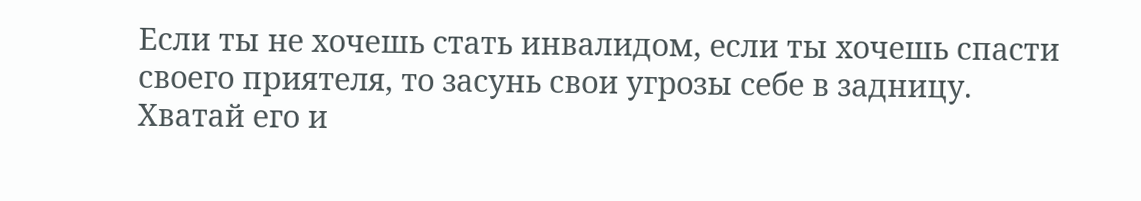Если ты не хочешь стать инвалидом, если ты хочешь спасти своего приятеля, то засунь свои угрозы себе в задницу. Хватай его и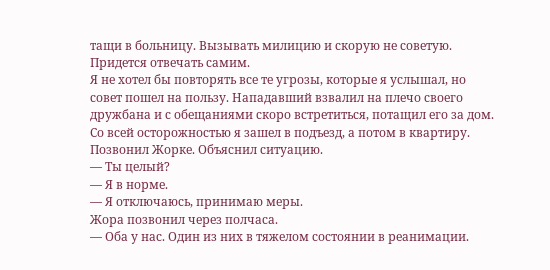тащи в больницу. Вызывать милицию и скорую не советую. Придется отвечать самим.
Я не хотел бы повторять все те угрозы, которые я услышал, но совет пошел на пользу. Нападавший взвалил на плечо своего дружбана и с обещаниями скоро встретиться, потащил его за дом. Со всей осторожностью я зашел в подъезд, а потом в квартиру. Позвонил Жорке. Объяснил ситуацию.
— Ты целый?
— Я в норме.
— Я отключаюсь, принимаю меры.
Жора позвонил через полчаса.
— Оба у нас. Один из них в тяжелом состоянии в реанимации.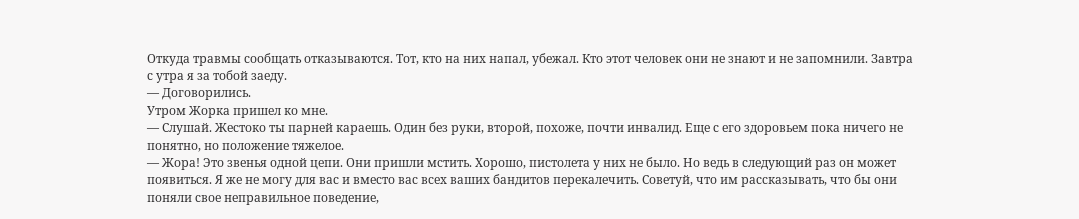Откуда травмы сообщать отказываются. Тот, кто на них напал, убежал. Кто этот человек они не знают и не запомнили. Завтра с утра я за тобой заеду.
— Договорились.
Утром Жорка пришел ко мне.
— Слушай. Жестоко ты парней караешь. Один без руки, второй, похоже, почти инвалид. Еще с его здоровьем пока ничего не понятно, но положение тяжелое.
— Жора! Это звенья одной цепи. Они пришли мстить. Хорошо, пистолета у них не было. Но ведь в следующий раз он может появиться. Я же не могу для вас и вместо вас всех ваших бандитов перекалечить. Советуй, что им рассказывать, что бы они поняли свое неправильное поведение,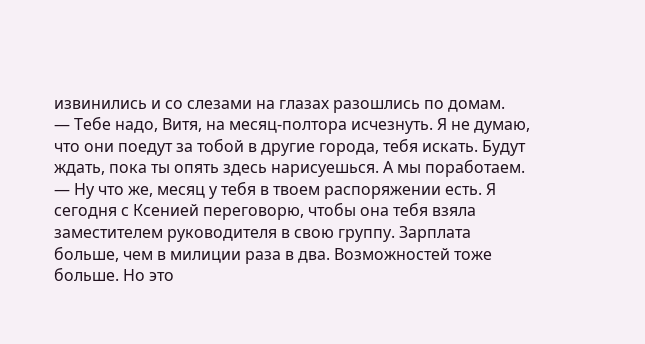извинились и со слезами на глазах разошлись по домам.
— Тебе надо, Витя, на месяц-полтора исчезнуть. Я не думаю, что они поедут за тобой в другие города, тебя искать. Будут ждать, пока ты опять здесь нарисуешься. А мы поработаем.
— Ну что же, месяц у тебя в твоем распоряжении есть. Я сегодня с Ксенией переговорю, чтобы она тебя взяла заместителем руководителя в свою группу. Зарплата больше, чем в милиции раза в два. Возможностей тоже больше. Но это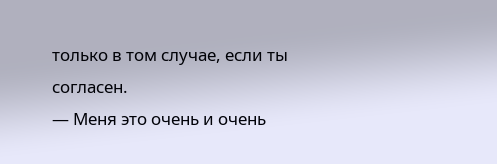только в том случае, если ты согласен.
— Меня это очень и очень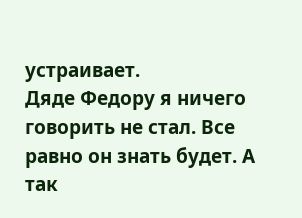устраивает.
Дяде Федору я ничего говорить не стал. Все равно он знать будет. А так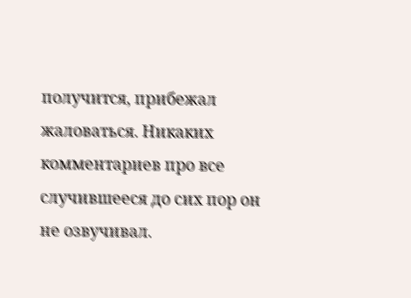получится, прибежал жаловаться. Никаких комментариев про все случившееся до сих пор он не озвучивал.